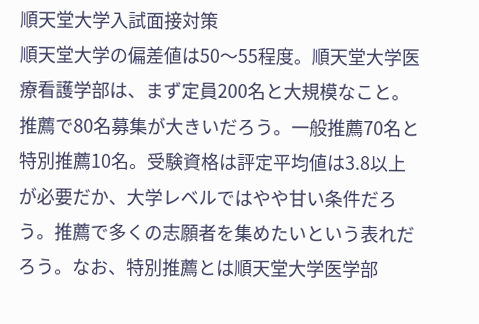順天堂大学入試面接対策
順天堂大学の偏差値は50〜55程度。順天堂大学医療看護学部は、まず定員200名と大規模なこと。推薦で80名募集が大きいだろう。一般推薦70名と特別推薦10名。受験資格は評定平均値は3.8以上が必要だか、大学レベルではやや甘い条件だろう。推薦で多くの志願者を集めたいという表れだろう。なお、特別推薦とは順天堂大学医学部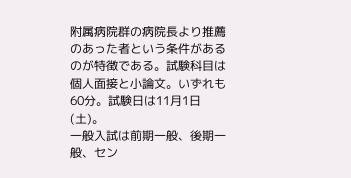附属病院群の病院長より推薦のあった者という条件があるのが特徴である。試験科目は個人面接と小論文。いずれも60分。試験日は11月1日(土)。
一般入試は前期一般、後期一般、セン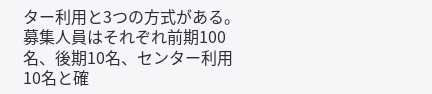ター利用と3つの方式がある。募集人員はそれぞれ前期100名、後期10名、センター利用10名と確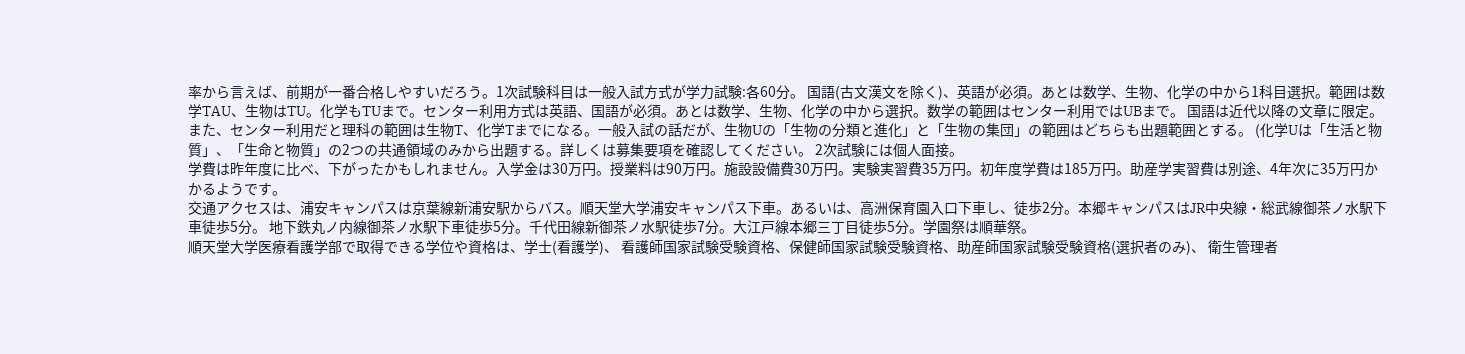率から言えば、前期が一番合格しやすいだろう。1次試験科目は一般入試方式が学力試験:各60分。 国語(古文漢文を除く)、英語が必須。あとは数学、生物、化学の中から1科目選択。範囲は数学TAU、生物はTU。化学もTUまで。センター利用方式は英語、国語が必須。あとは数学、生物、化学の中から選択。数学の範囲はセンター利用ではUBまで。 国語は近代以降の文章に限定。また、センター利用だと理科の範囲は生物T、化学Tまでになる。一般入試の話だが、生物Uの「生物の分類と進化」と「生物の集団」の範囲はどちらも出題範囲とする。 (化学Uは「生活と物質」、「生命と物質」の2つの共通領域のみから出題する。詳しくは募集要項を確認してください。 2次試験には個人面接。
学費は昨年度に比べ、下がったかもしれません。入学金は30万円。授業料は90万円。施設設備費30万円。実験実習費35万円。初年度学費は185万円。助産学実習費は別途、4年次に35万円かかるようです。
交通アクセスは、浦安キャンパスは京葉線新浦安駅からバス。順天堂大学浦安キャンパス下車。あるいは、高洲保育園入口下車し、徒歩2分。本郷キャンパスはJR中央線・総武線御茶ノ水駅下車徒歩5分。 地下鉄丸ノ内線御茶ノ水駅下車徒歩5分。千代田線新御茶ノ水駅徒歩7分。大江戸線本郷三丁目徒歩5分。学園祭は順華祭。
順天堂大学医療看護学部で取得できる学位や資格は、学士(看護学)、 看護師国家試験受験資格、保健師国家試験受験資格、助産師国家試験受験資格(選択者のみ)、 衛生管理者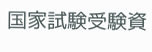国家試験受験資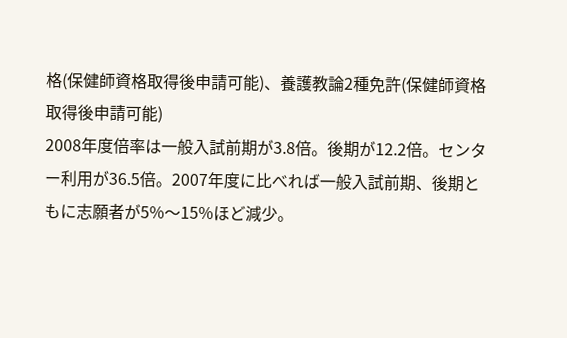格(保健師資格取得後申請可能)、養護教論2種免許(保健師資格取得後申請可能)
2008年度倍率は一般入試前期が3.8倍。後期が12.2倍。センター利用が36.5倍。2007年度に比べれば一般入試前期、後期ともに志願者が5%〜15%ほど減少。